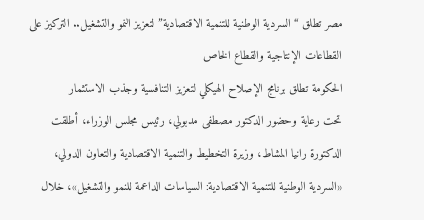مصر تطلق “السردية الوطنية للتنمية الاقتصادية” لتعزيز النمو والتشغيل.. التركيز على القطاعات الإنتاجية والقطاع الخاص
الحكومة تطلق برنامج الإصلاح الهيكلي لتعزيز التنافسية وجذب الاستثمار
تحت رعاية وحضور الدكتور مصطفى مدبولي، رئيس مجلس الوزراء، أطلقت الدكتورة رانيا المشاط، وزيرة التخطيط والتنمية الاقتصادية والتعاون الدولي، «السردية الوطنية للتنمية الاقتصادية: السياسات الداعمة للنمو والتشغيل»، خلال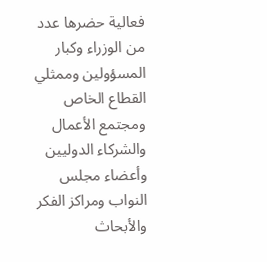فعالية حضرها عدد من الوزراء وكبار المسؤولين وممثلي القطاع الخاص ومجتمع الأعمال والشركاء الدوليين وأعضاء مجلس النواب ومراكز الفكر والأبحاث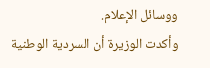ووسائل الإعلام.
وأكدت الوزيرة أن السردية الوطنية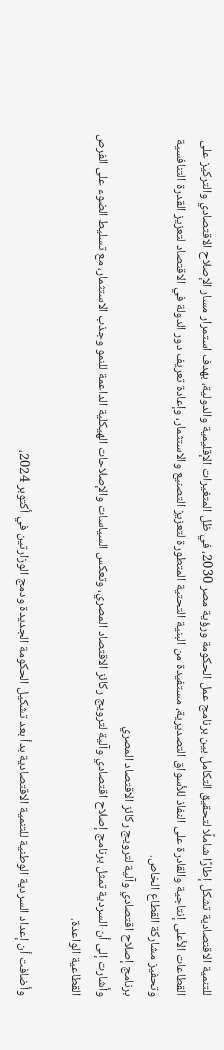للتنمية الاقتصادية تشكل إطارًا شاملًا لتحقيق التكامل بين برنامج عمل الحكومة ورؤية مصر 2030، في ظل المتغيرات الإقليمية والدولية، بهدف استمرار مسار الإصلاح الاقتصادي والتركيز على القطاعات الأعلى إنتاجية والقادرة على النفاذ للأسواق التصديرية، مستفيدة من البنية التحتية المتطورة لتعزيز التصنيع والاستثمار، وإعادة تعريف دور الدولة في الاقتصاد لتعزيز القدرة التنافسية وتحفيز مشاركة القطاع الخاص.
برنامج إصلاح اقتصادي وآلية لترويج ركائز الاقتصاد المصري
وأشارت إلى أن السردية تمثل برنامج إصلاح اقتصادي وآلية لترويج ركائز الاقتصاد المصري، وتعكس السياسات والإصلاحات الهيكلية الداعمة للنمو وجذب الاستثمار، مع تسليط الضوء على الفرص القطاعية الواعدة.

وأضافت أن إعداد السردية الوطنية للتنمية الاقتصادية بدأ بعد تشكيل الحكومة الجديدة ودمج الوزارتين في أكتوبر 2024،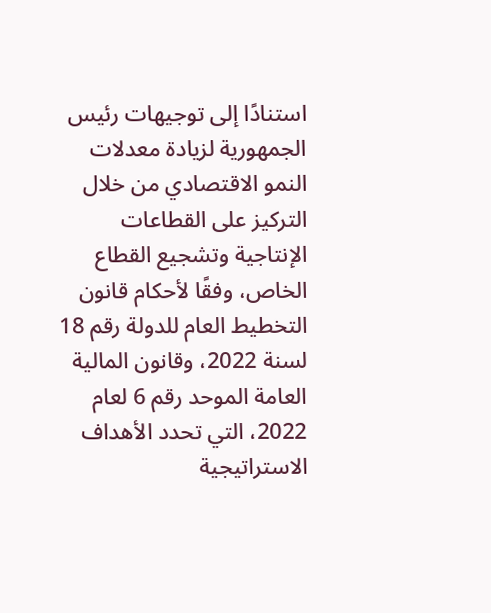استنادًا إلى توجيهات رئيس الجمهورية لزيادة معدلات النمو الاقتصادي من خلال التركيز على القطاعات الإنتاجية وتشجيع القطاع الخاص، وفقًا لأحكام قانون التخطيط العام للدولة رقم 18 لسنة 2022، وقانون المالية العامة الموحد رقم 6 لعام 2022، التي تحدد الأهداف الاستراتيجية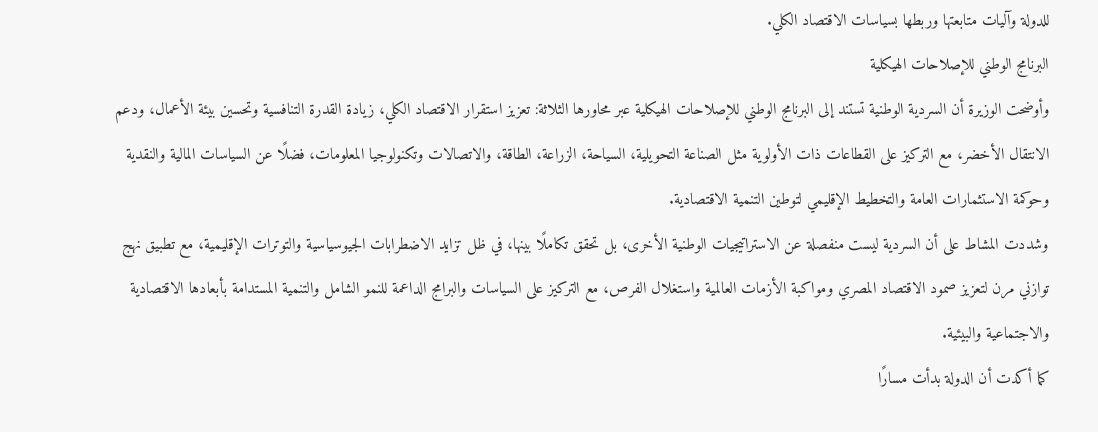للدولة وآليات متابعتها وربطها بسياسات الاقتصاد الكلي.
البرنامج الوطني للإصلاحات الهيكلية
وأوضحت الوزيرة أن السردية الوطنية تستند إلى البرنامج الوطني للإصلاحات الهيكلية عبر محاورها الثلاثة: تعزيز استقرار الاقتصاد الكلي، زيادة القدرة التنافسية وتحسين بيئة الأعمال، ودعم الانتقال الأخضر، مع التركيز على القطاعات ذات الأولوية مثل الصناعة التحويلية، السياحة، الزراعة، الطاقة، والاتصالات وتكنولوجيا المعلومات، فضلًا عن السياسات المالية والنقدية وحوكمة الاستثمارات العامة والتخطيط الإقليمي لتوطين التنمية الاقتصادية.
وشددت المشاط على أن السردية ليست منفصلة عن الاستراتيجيات الوطنية الأخرى، بل تحقق تكاملًا بينها، في ظل تزايد الاضطرابات الجيوسياسية والتوترات الإقليمية، مع تطبيق نهج توازني مرن لتعزيز صمود الاقتصاد المصري ومواكبة الأزمات العالمية واستغلال الفرص، مع التركيز على السياسات والبرامج الداعمة للنمو الشامل والتنمية المستدامة بأبعادها الاقتصادية والاجتماعية والبيئية.
كما أكدت أن الدولة بدأت مسارًا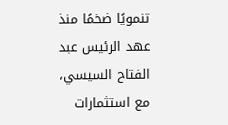تنمويًا ضخمًا منذ عهد الرئيس عبد الفتاح السيسي، مع استثمارات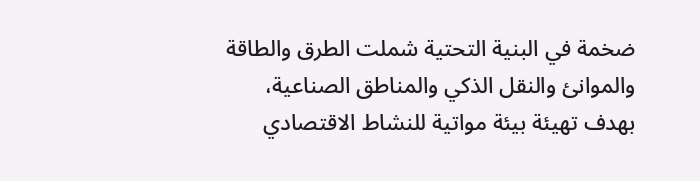ضخمة في البنية التحتية شملت الطرق والطاقة والموانئ والنقل الذكي والمناطق الصناعية، بهدف تهيئة بيئة مواتية للنشاط الاقتصادي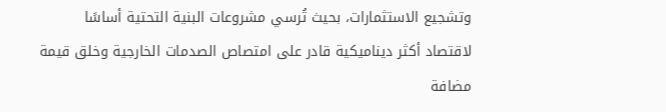وتشجيع الاستثمارات، بحيث تُرسي مشروعات البنية التحتية أساسًا لاقتصاد أكثر ديناميكية قادر على امتصاص الصدمات الخارجية وخلق قيمة مضافة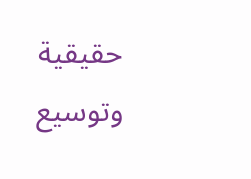حقيقية وتوسيع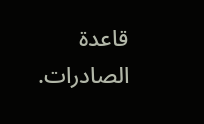قاعدة الصادرات.